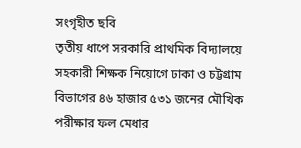সংগৃহীত ছবি
তৃতীয় ধাপে সরকারি প্রাথমিক বিদ্যালয়ে সহকারী শিক্ষক নিয়োগে ঢাকা ও চট্টগ্রাম বিভাগের ৪৬ হাজার ৫৩১ জনের মৌখিক পরীক্ষার ফল মেধার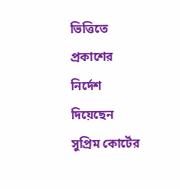ভিত্তিতে প্রকাশের নির্দেশ দিয়েছেন সুপ্রিম কোর্টের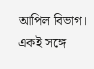আপিল বিভাগ।
একই সঙ্গে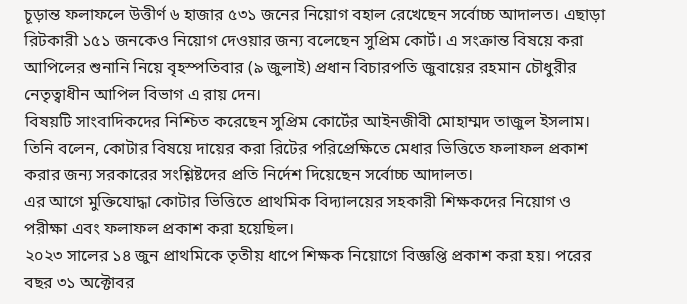চূড়ান্ত ফলাফলে উত্তীর্ণ ৬ হাজার ৫৩১ জনের নিয়োগ বহাল রেখেছেন সর্বোচ্চ আদালত। এছাড়া রিটকারী ১৫১ জনকেও নিয়োগ দেওয়ার জন্য বলেছেন সুপ্রিম কোর্ট। এ সংক্রান্ত বিষয়ে করা আপিলের শুনানি নিয়ে বৃহস্পতিবার (৯ জুলাই) প্রধান বিচারপতি জুবায়ের রহমান চৌধুরীর নেতৃত্বাধীন আপিল বিভাগ এ রায় দেন।
বিষয়টি সাংবাদিকদের নিশ্চিত করেছেন সুপ্রিম কোর্টের আইনজীবী মোহাম্মদ তাজুল ইসলাম। তিনি বলেন, কোটার বিষয়ে দায়ের করা রিটের পরিপ্রেক্ষিতে মেধার ভিত্তিতে ফলাফল প্রকাশ করার জন্য সরকারের সংশ্লিষ্টদের প্রতি নির্দেশ দিয়েছেন সর্বোচ্চ আদালত।
এর আগে মুক্তিযোদ্ধা কোটার ভিত্তিতে প্রাথমিক বিদ্যালয়ের সহকারী শিক্ষকদের নিয়োগ ও পরীক্ষা এবং ফলাফল প্রকাশ করা হয়েছিল।
২০২৩ সালের ১৪ জুন প্রাথমিকে তৃতীয় ধাপে শিক্ষক নিয়োগে বিজ্ঞপ্তি প্রকাশ করা হয়। পরের বছর ৩১ অক্টোবর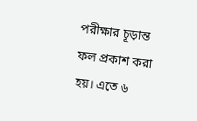পরীক্ষার চূড়ান্ত ফল প্রকাশ করা হয়। এতে ৬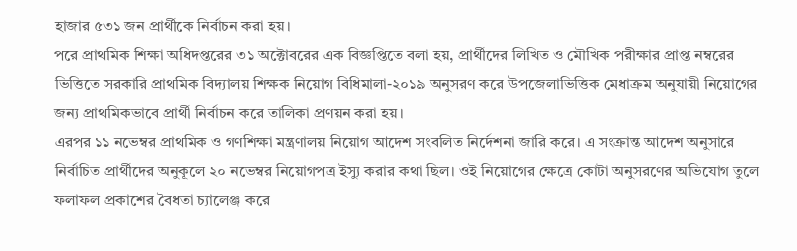হাজার ৫৩১ জন প্রার্থীকে নির্বাচন করা হয়।
পরে প্রাথমিক শিক্ষা অধিদপ্তরের ৩১ অক্টোবরের এক বিজ্ঞপ্তিতে বলা হয়, প্রার্থীদের লিখিত ও মৌখিক পরীক্ষার প্রাপ্ত নম্বরের ভিত্তিতে সরকারি প্রাথমিক বিদ্যালয় শিক্ষক নিয়োগ বিধিমালা-২০১৯ অনুসরণ করে উপজেলাভিত্তিক মেধাক্রম অনুযায়ী নিয়োগের জন্য প্রাথমিকভাবে প্রার্থী নির্বাচন করে তালিকা প্রণয়ন করা হয়।
এরপর ১১ নভেম্বর প্রাথমিক ও গণশিক্ষা মন্ত্রণালয় নিয়োগ আদেশ সংবলিত নির্দেশনা জারি করে। এ সংক্রান্ত আদেশ অনুসারে নির্বাচিত প্রার্থীদের অনুকূলে ২০ নভেম্বর নিয়োগপত্র ইস্যু করার কথা ছিল। ওই নিয়োগের ক্ষেত্রে কোটা অনুসরণের অভিযোগ তুলে ফলাফল প্রকাশের বৈধতা চ্যালেঞ্জ করে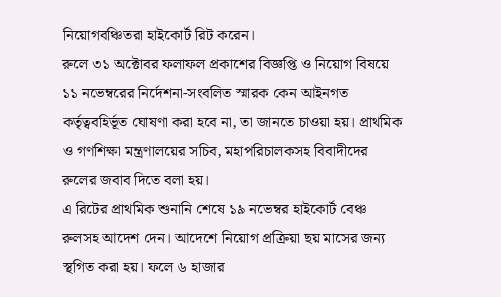নিয়োগবঞ্চিতরা হাইকোর্ট রিট করেন।
রুলে ৩১ অক্টোবর ফলাফল প্রকাশের বিজ্ঞপ্তি ও নিয়োগ বিষয়ে ১১ নভেম্বরের নির্দেশনা-সংবলিত স্মারক কেন আইনগত কর্তৃত্ববহির্ভূত ঘোষণা করা হবে না, তা জানতে চাওয়া হয়। প্রাথমিক ও গণশিক্ষা মন্ত্রণালয়ের সচিব, মহাপরিচালকসহ বিবাদীদের রুলের জবাব দিতে বলা হয়।
এ রিটের প্রাথমিক শুনানি শেষে ১৯ নভেম্বর হাইকোর্ট বেঞ্চ রুলসহ আদেশ দেন। আদেশে নিয়োগ প্রক্রিয়া ছয় মাসের জন্য স্থগিত করা হয়। ফলে ৬ হাজার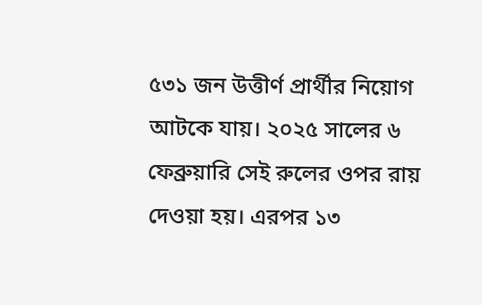৫৩১ জন উত্তীর্ণ প্রার্থীর নিয়োগ আটকে যায়। ২০২৫ সালের ৬ ফেব্রুয়ারি সেই রুলের ওপর রায় দেওয়া হয়। এরপর ১৩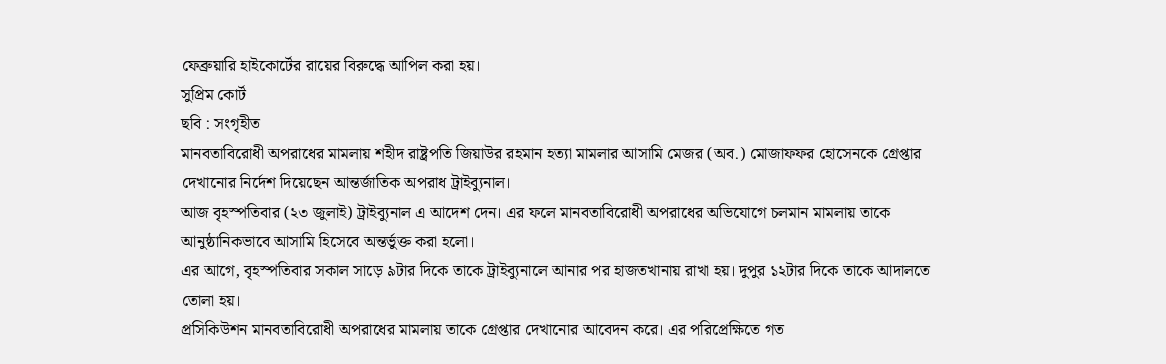ফেব্রুয়ারি হাইকোর্টের রায়ের বিরুদ্ধে আপিল করা হয়।
সুপ্রিম কোর্ট
ছবি : সংগৃহীত
মানবতাবিরোধী অপরাধের মামলায় শহীদ রাষ্ট্রপতি জিয়াউর রহমান হত্যা মামলার আসামি মেজর (অব.) মোজাফফর হোসেনকে গ্রেপ্তার দেখানোর নির্দেশ দিয়েছেন আন্তর্জাতিক অপরাধ ট্রাইব্যুনাল।
আজ বৃহস্পতিবার (২৩ জুলাই) ট্রাইব্যুনাল এ আদেশ দেন। এর ফলে মানবতাবিরোধী অপরাধের অভিযোগে চলমান মামলায় তাকে আনুষ্ঠানিকভাবে আসামি হিসেবে অন্তর্ভুক্ত করা হলো।
এর আগে, বৃহস্পতিবার সকাল সাড়ে ৯টার দিকে তাকে ট্রাইব্যুনালে আনার পর হাজতখানায় রাখা হয়। দুপুর ১২টার দিকে তাকে আদালতে তোলা হয়।
প্রসিকিউশন মানবতাবিরোধী অপরাধের মামলায় তাকে গ্রেপ্তার দেখানোর আবেদন করে। এর পরিপ্রেক্ষিতে গত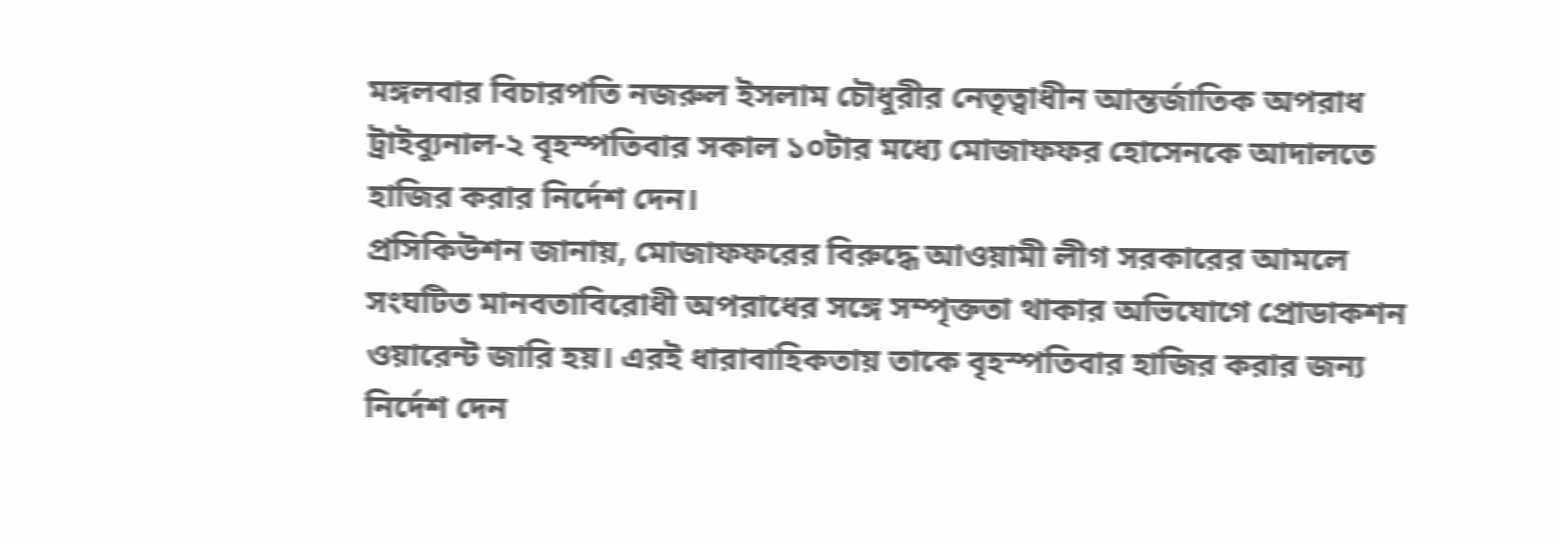মঙ্গলবার বিচারপতি নজরুল ইসলাম চৌধুরীর নেতৃত্বাধীন আন্তর্জাতিক অপরাধ ট্রাইব্যুনাল-২ বৃহস্পতিবার সকাল ১০টার মধ্যে মোজাফফর হোসেনকে আদালতে হাজির করার নির্দেশ দেন।
প্রসিকিউশন জানায়, মোজাফফরের বিরুদ্ধে আওয়ামী লীগ সরকারের আমলে সংঘটিত মানবতাবিরোধী অপরাধের সঙ্গে সম্পৃক্ততা থাকার অভিযোগে প্রোডাকশন ওয়ারেন্ট জারি হয়। এরই ধারাবাহিকতায় তাকে বৃহস্পতিবার হাজির করার জন্য নির্দেশ দেন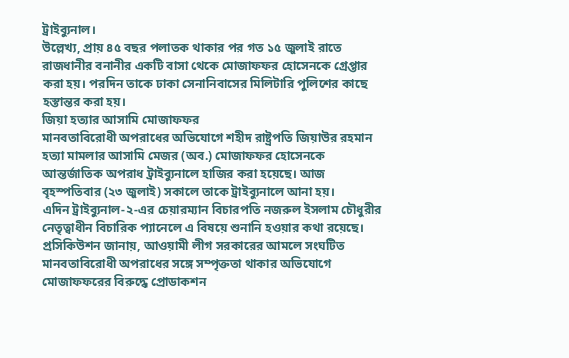ট্রাইব্যুনাল।
উল্লেখ্য, প্রায় ৪৫ বছর পলাতক থাকার পর গত ১৫ জুলাই রাতে রাজধানীর বনানীর একটি বাসা থেকে মোজাফফর হোসেনকে গ্রেপ্তার করা হয়। পরদিন তাকে ঢাকা সেনানিবাসের মিলিটারি পুলিশের কাছে হস্তান্তর করা হয়।
জিয়া হত্যার আসামি মোজাফফর
মানবতাবিরোধী অপরাধের অভিযোগে শহীদ রাষ্ট্রপতি জিয়াউর রহমান হত্যা মামলার আসামি মেজর (অব.) মোজাফফর হোসেনকে আন্তর্জাতিক অপরাধ ট্রাইব্যুনালে হাজির করা হয়েছে। আজ বৃহস্পতিবার (২৩ জুলাই) সকালে তাকে ট্রাইব্যুনালে আনা হয়।
এদিন ট্রাইব্যুনাল-২-এর চেয়ারম্যান বিচারপতি নজরুল ইসলাম চৌধুরীর নেতৃত্বাধীন বিচারিক প্যানেলে এ বিষয়ে শুনানি হওয়ার কথা রয়েছে।
প্রসিকিউশন জানায়, আওয়ামী লীগ সরকারের আমলে সংঘটিত মানবতাবিরোধী অপরাধের সঙ্গে সম্পৃক্ততা থাকার অভিযোগে মোজাফফরের বিরুদ্ধে প্রোডাকশন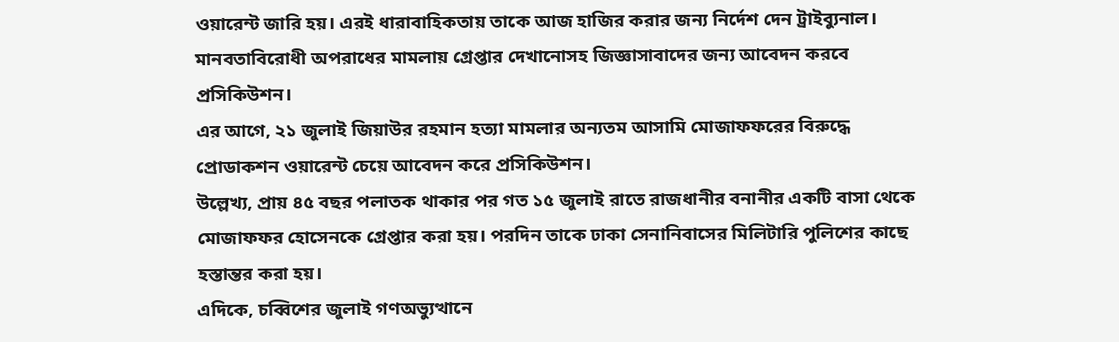ওয়ারেন্ট জারি হয়। এরই ধারাবাহিকতায় তাকে আজ হাজির করার জন্য নির্দেশ দেন ট্রাইব্যুনাল। মানবতাবিরোধী অপরাধের মামলায় গ্রেপ্তার দেখানোসহ জিজ্ঞাসাবাদের জন্য আবেদন করবে প্রসিকিউশন।
এর আগে, ২১ জুলাই জিয়াউর রহমান হত্যা মামলার অন্যতম আসামি মোজাফফরের বিরুদ্ধে প্রোডাকশন ওয়ারেন্ট চেয়ে আবেদন করে প্রসিকিউশন।
উল্লেখ্য, প্রায় ৪৫ বছর পলাতক থাকার পর গত ১৫ জুলাই রাতে রাজধানীর বনানীর একটি বাসা থেকে মোজাফফর হোসেনকে গ্রেপ্তার করা হয়। পরদিন তাকে ঢাকা সেনানিবাসের মিলিটারি পুলিশের কাছে হস্তান্তর করা হয়।
এদিকে, চব্বিশের জুলাই গণঅভ্যুত্থানে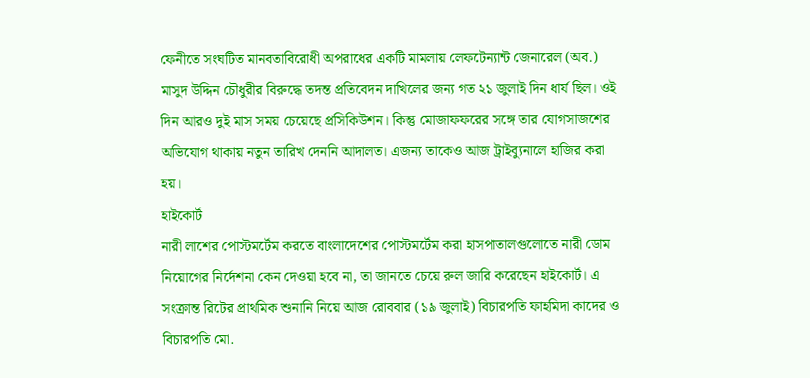ফেনীতে সংঘটিত মানবতাবিরোধী অপরাধের একটি মামলায় লেফটেন্যান্ট জেনারেল (অব.) মাসুদ উদ্দিন চৌধুরীর বিরুদ্ধে তদন্ত প্রতিবেদন দাখিলের জন্য গত ২১ জুলাই দিন ধার্য ছিল। ওই দিন আরও দুই মাস সময় চেয়েছে প্রসিকিউশন। কিন্তু মোজাফফরের সঙ্গে তার যোগসাজশের অভিযোগ থাকায় নতুন তারিখ দেননি আদালত। এজন্য তাকেও আজ ট্রাইব্যুনালে হাজির করা হয়।
হাইকোর্ট
নারী লাশের পোস্টমর্টেম করতে বাংলাদেশের পোস্টমর্টেম করা হাসপাতালগুলোতে নারী ডোম নিয়োগের নির্দেশনা কেন দেওয়া হবে না, তা জানতে চেয়ে রুল জারি করেছেন হাইকোর্ট। এ সংক্রান্ত রিটের প্রাথমিক শুনানি নিয়ে আজ রোববার (১৯ জুলাই) বিচারপতি ফাহমিদা কাদের ও বিচারপতি মো.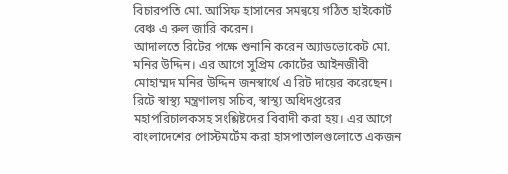বিচারপতি মো. আসিফ হাসানের সমন্বয়ে গঠিত হাইকোর্ট বেঞ্চ এ রুল জারি করেন।
আদালতে রিটের পক্ষে শুনানি করেন অ্যাডভোকেট মো. মনির উদ্দিন। এর আগে সুপ্রিম কোর্টের আইনজীবী মোহাম্মদ মনির উদ্দিন জনস্বার্থে এ রিট দায়ের করেছেন।
রিটে স্বাস্থ্য মন্ত্রণালয় সচিব, স্বাস্থ্য অধিদপ্তরের মহাপরিচালকসহ সংশ্লিষ্টদের বিবাদী করা হয়। এর আগে বাংলাদেশের পোস্টমর্টেম করা হাসপাতালগুলোতে একজন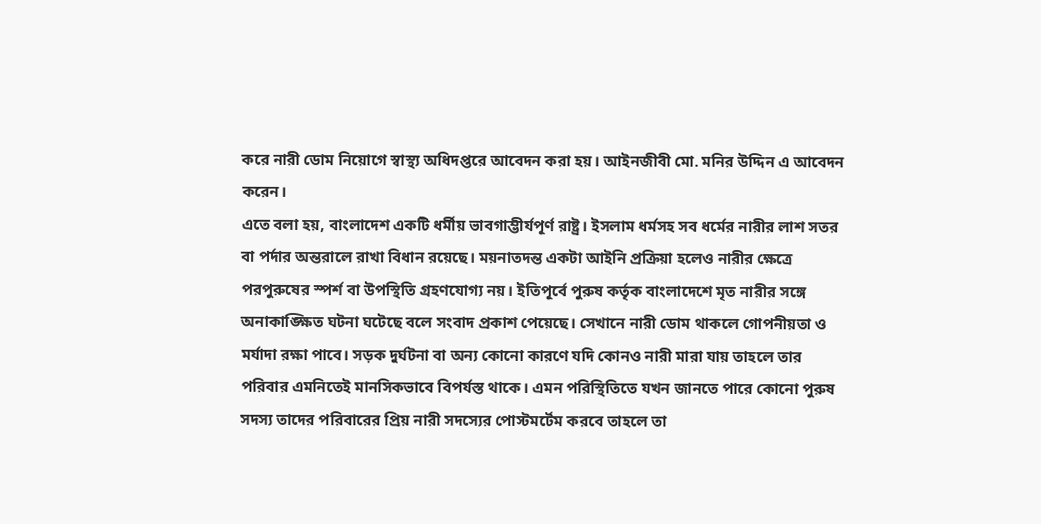করে নারী ডোম নিয়োগে স্বাস্থ্য অধিদপ্তরে আবেদন করা হয়। আইনজীবী মো. মনির উদ্দিন এ আবেদন করেন।
এতে বলা হয়, বাংলাদেশ একটি ধর্মীয় ভাবগাম্ভীর্যপূর্ণ রাষ্ট্র। ইসলাম ধর্মসহ সব ধর্মের নারীর লাশ সতর বা পর্দার অন্তরালে রাখা বিধান রয়েছে। ময়নাতদন্ত একটা আইনি প্রক্রিয়া হলেও নারীর ক্ষেত্রে পরপুরুষের স্পর্শ বা উপস্থিতি গ্রহণযোগ্য নয়। ইতিপূর্বে পুরুষ কর্তৃক বাংলাদেশে মৃত নারীর সঙ্গে অনাকাঙ্ক্ষিত ঘটনা ঘটেছে বলে সংবাদ প্রকাশ পেয়েছে। সেখানে নারী ডোম থাকলে গোপনীয়তা ও মর্যাদা রক্ষা পাবে। সড়ক দুর্ঘটনা বা অন্য কোনো কারণে যদি কোনও নারী মারা যায় তাহলে তার পরিবার এমনিতেই মানসিকভাবে বিপর্যস্ত থাকে। এমন পরিস্থিতিতে যখন জানতে পারে কোনো পুরুষ সদস্য তাদের পরিবারের প্রিয় নারী সদস্যের পোস্টমর্টেম করবে তাহলে তা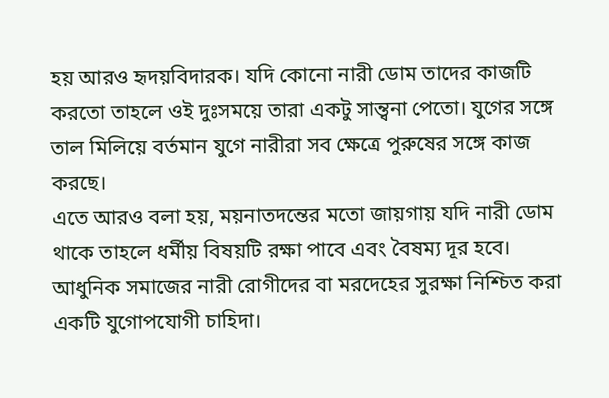হয় আরও হৃদয়বিদারক। যদি কোনো নারী ডোম তাদের কাজটি করতো তাহলে ওই দুঃসময়ে তারা একটু সান্ত্বনা পেতো। যুগের সঙ্গে তাল মিলিয়ে বর্তমান যুগে নারীরা সব ক্ষেত্রে পুরুষের সঙ্গে কাজ করছে।
এতে আরও বলা হয়, ময়নাতদন্তের মতো জায়গায় যদি নারী ডোম থাকে তাহলে ধর্মীয় বিষয়টি রক্ষা পাবে এবং বৈষম্য দূর হবে। আধুনিক সমাজের নারী রোগীদের বা মরদেহের সুরক্ষা নিশ্চিত করা একটি যুগোপযোগী চাহিদা।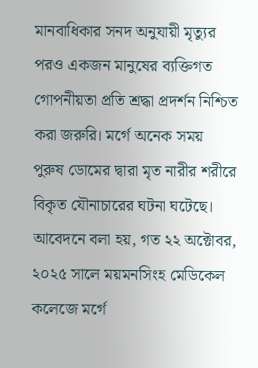মানবাধিকার সনদ অনুযায়ী মৃত্যুর পরও একজন মানুষের ব্যক্তিগত গোপনীয়তা প্রতি শ্রদ্ধা প্রদর্শন নিশ্চিত করা জরুরি। মর্গে অনেক সময় পুরুষ ডোমের দ্বারা মৃত নারীর শরীরে বিকৃত যৌনাচারের ঘটনা ঘটেছে।
আবেদনে বলা হয়, গত ২২ অক্টোবর, ২০২৫ সালে ময়মনসিংহ মেডিকেল কলেজে মর্গে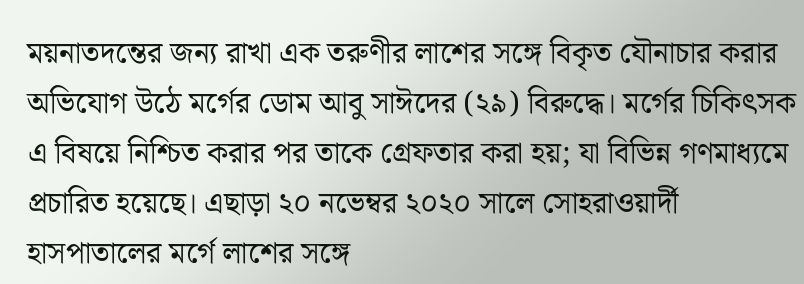ময়নাতদন্তের জন্য রাখা এক তরুণীর লাশের সঙ্গে বিকৃত যৌনাচার করার অভিযোগ উঠে মর্গের ডোম আবু সাঈদের (২৯) বিরুদ্ধে। মর্গের চিকিৎসক এ বিষয়ে নিশ্চিত করার পর তাকে গ্রেফতার করা হয়; যা বিভিন্ন গণমাধ্যমে প্রচারিত হয়েছে। এছাড়া ২০ নভেম্বর ২০২০ সালে সোহরাওয়ার্দী হাসপাতালের মর্গে লাশের সঙ্গে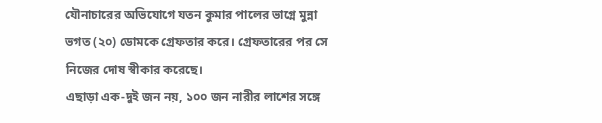যৌনাচারের অভিযোগে যতন কুমার পালের ভাগ্নে মুন্না ভগত (২০) ডোমকে গ্রেফতার করে। গ্রেফতারের পর সে নিজের দোষ স্বীকার করেছে।
এছাড়া এক-দুই জন নয়, ১০০ জন নারীর লাশের সঙ্গে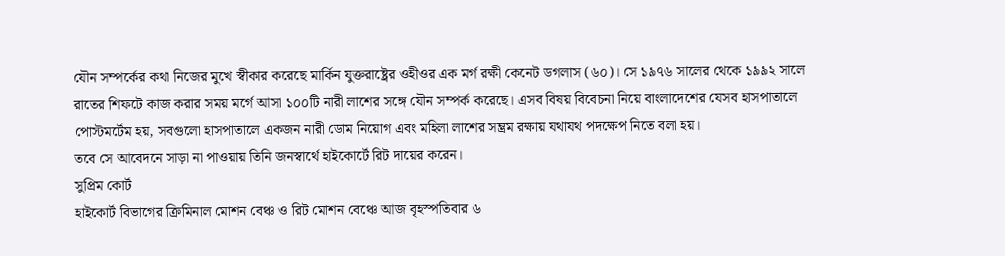যৌন সম্পর্কের কথা নিজের মুখে স্বীকার করেছে মার্কিন যুক্তরাষ্ট্রের ওহীওর এক মর্গ রক্ষী কেনেট ডগলাস (৬০)। সে ১৯৭৬ সালের থেকে ১৯৯২ সালে রাতের শিফটে কাজ করার সময় মর্গে আসা ১০০টি নারী লাশের সঙ্গে যৌন সম্পর্ক করেছে। এসব বিষয় বিবেচনা নিয়ে বাংলাদেশের যেসব হাসপাতালে পোস্টমর্টেম হয়, সবগুলো হাসপাতালে একজন নারী ডোম নিয়োগ এবং মহিলা লাশের সম্ভ্রম রক্ষায় যথাযথ পদক্ষেপ নিতে বলা হয়।
তবে সে আবেদনে সাড়া না পাওয়ায় তিনি জনস্বার্থে হাইকোর্টে রিট দায়ের করেন।
সুপ্রিম কোর্ট
হাইকোর্ট বিভাগের ক্রিমিনাল মোশন বেঞ্চ ও রিট মোশন বেঞ্চে আজ বৃহস্পতিবার ৬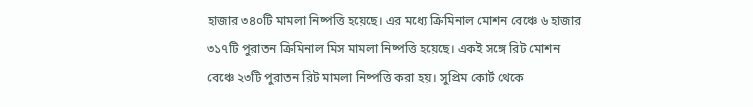হাজার ৩৪০টি মামলা নিষ্পত্তি হয়েছে। এর মধ্যে ক্রিমিনাল মোশন বেঞ্চে ৬ হাজার ৩১৭টি পুরাতন ক্রিমিনাল মিস মামলা নিষ্পত্তি হয়েছে। একই সঙ্গে রিট মোশন বেঞ্চে ২৩টি পুরাতন রিট মামলা নিষ্পত্তি করা হয়। সুপ্রিম কোর্ট থেকে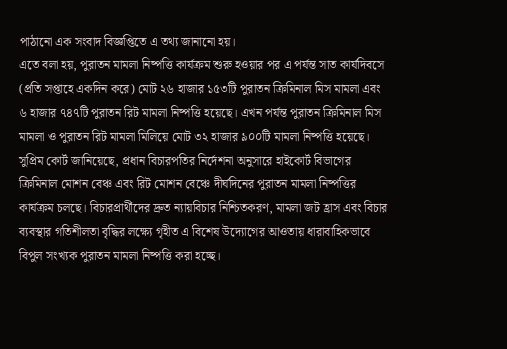পাঠানো এক সংবাদ বিজ্ঞপ্তিতে এ তথ্য জানানো হয়।
এতে বলা হয়, পুরাতন মামলা নিষ্পত্তি কার্যক্রম শুরু হওয়ার পর এ পর্যন্ত সাত কার্যদিবসে (প্রতি সপ্তাহে একদিন করে) মোট ২৬ হাজার ১৫৩টি পুরাতন ক্রিমিনাল মিস মামলা এবং ৬ হাজার ৭৪৭টি পুরাতন রিট মামলা নিষ্পত্তি হয়েছে। এখন পর্যন্ত পুরাতন ক্রিমিনাল মিস মামলা ও পুরাতন রিট মামলা মিলিয়ে মোট ৩২ হাজার ৯০০টি মামলা নিষ্পত্তি হয়েছে।
সুপ্রিম কোর্ট জানিয়েছে, প্রধান বিচারপতির নির্দেশনা অনুসারে হাইকোর্ট বিভাগের ক্রিমিনাল মোশন বেঞ্চ এবং রিট মোশন বেঞ্চে দীর্ঘদিনের পুরাতন মামলা নিষ্পত্তির কার্যক্রম চলছে। বিচারপ্রার্থীদের দ্রুত ন্যায়বিচার নিশ্চিতকরণ, মামলা জট হ্রাস এবং বিচার ব্যবস্থার গতিশীলতা বৃদ্ধির লক্ষ্যে গৃহীত এ বিশেষ উদ্যোগের আওতায় ধারাবাহিকভাবে বিপুল সংখ্যক পুরাতন মামলা নিষ্পত্তি করা হচ্ছে।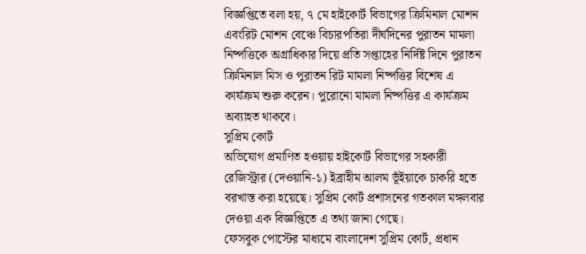বিজ্ঞপ্তিতে বলা হয়, ৭ মে হাইকোর্ট বিভাগের ক্রিমিনাল মোশন এবংরিট মোশন বেঞ্চে বিচারপতিরা দীর্ঘদিনের পুরাতন মামলা নিষ্পত্তিকে অগ্রাধিকার দিয়ে প্রতি সপ্তাহের নির্দিষ্ট দিনে পুরাতন ক্রিমিনাল মিস ও পুরাতন রিট মামলা নিষ্পত্তির বিশেষ এ কার্যক্রম শুরু করেন। পুরোনো মামলা নিষ্পত্তির এ কার্যক্রম অব্যাহত থাকবে।
সুপ্রিম কোর্ট
অভিযোগ প্রমাণিত হওয়ায় হাইকোর্ট বিভাগের সহকারী রেজিস্ট্রার (দেওয়ানি-১) ইব্রাহীম আলম ভূঁইয়াকে চাকরি হতে বরখাস্ত করা হয়েছে। সুপ্রিম কোর্ট প্রশাসনের গতকাল মঙ্গলবার দেওয়া এক বিজ্ঞপ্তিতে এ তথ্য জানা গেছে।
ফেসবুক পোস্টের মাধ্যমে বাংলাদেশ সুপ্রিম কোর্ট, প্রধান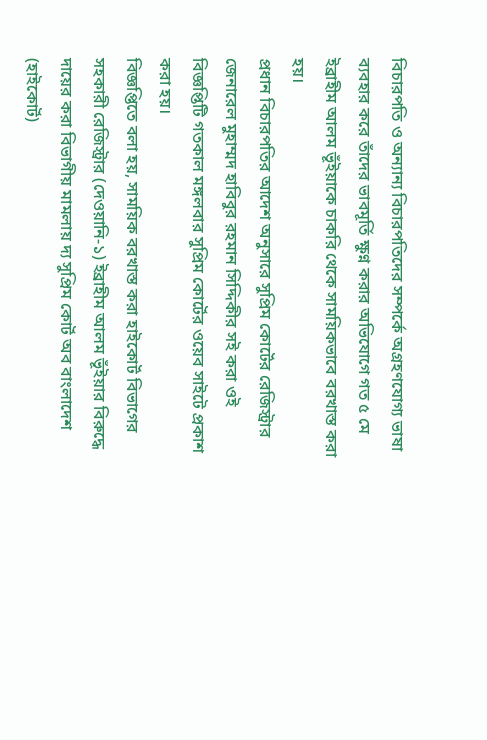বিচারপতি ও অন্যান্য বিচারপতিদের সম্পর্কে অগ্রহণযোগ্য ভাষা ব্যবহার করে তাঁদের ভাবমূর্তি ক্ষুণ্ন করার অভিযোগে গত ৫ মে ইব্রাহীম আলম ভূঁইয়াকে চাকরি থেকে সাময়িকভাবে বরখাস্ত করা হয়।
প্রধান বিচারপতির আদেশ অনুসারে সুপ্রিম কোর্টের রেজিস্ট্রার জেনারেল মুহাম্মদ হাবিবুর রহমান সিদ্দিকীর সই করা ওই বিজ্ঞপ্তিটি গতকাল মঙ্গলবার সুপ্রিম কোর্টের ওয়েব সাইটে প্রকাশ করা হয়।
বিজ্ঞপ্তিতে বলা হয়, সাময়িক বরখাস্ত করা হাইকোর্ট বিভাগের সহকারী রেজিস্ট্রার (দেওয়ানি-১) ইব্রাহীম আলম ভূঁইয়ার বিরুদ্ধে দায়ের করা বিভাগীয় মামলায় দ্য সুপ্রিম কোর্ট অব বাংলাদেশ (হাইকোর্ট)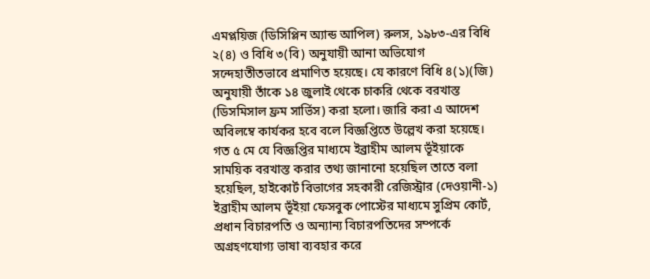এমপ্লয়িজ (ডিসিপ্লিন অ্যান্ড আপিল) রুলস, ১৯৮৩-এর বিধি ২(৪) ও বিধি ৩(বি) অনুযায়ী আনা অভিযোগ সন্দেহাতীতভাবে প্রমাণিত হয়েছে। যে কারণে বিধি ৪(১)(জি) অনুযায়ী তাঁকে ১৪ জুলাই থেকে চাকরি থেকে বরখাস্ত (ডিসমিসাল ফ্রম সার্ভিস) করা হলো। জারি করা এ আদেশ অবিলম্বে কার্যকর হবে বলে বিজ্ঞপ্তিতে উল্লেখ করা হয়েছে।
গত ৫ মে যে বিজ্ঞপ্তির মাধ্যমে ইব্রাহীম আলম ভূঁইয়াকে সাময়িক বরখাস্ত করার তথ্য জানানো হয়েছিল তাতে বলা হয়েছিল, হাইকোর্ট বিভাগের সহকারী রেজিস্ট্রার (দেওয়ানী-১) ইব্রাহীম আলম ভূঁইয়া ফেসবুক পোস্টের মাধ্যমে সুপ্রিম কোর্ট, প্রধান বিচারপতি ও অন্যান্য বিচারপতিদের সম্পর্কে অগ্রহণযোগ্য ভাষা ব্যবহার করে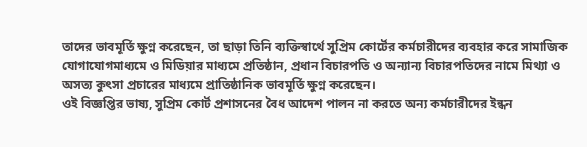তাদের ভাবমূর্তি ক্ষুণ্ন করেছেন, তা ছাড়া তিনি ব্যক্তিস্বার্থে সুপ্রিম কোর্টের কর্মচারীদের ব্যবহার করে সামাজিক যোগাযোগমাধ্যমে ও মিডিয়ার মাধ্যমে প্রতিষ্ঠান, প্রধান বিচারপতি ও অন্যান্য বিচারপতিদের নামে মিথ্যা ও অসত্য কুৎসা প্রচারের মাধ্যমে প্রাতিষ্ঠানিক ভাবমূর্তি ক্ষুণ্ন করেছেন।
ওই বিজ্ঞপ্তির ভাষ্য, সুপ্রিম কোর্ট প্রশাসনের বৈধ আদেশ পালন না করতে অন্য কর্মচারীদের ইন্ধন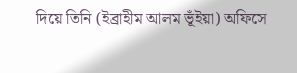দিয়ে তিনি (ইব্রাহীম আলম ভূঁইয়া) অফিসে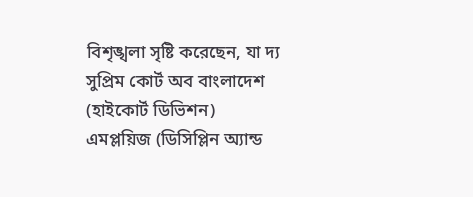বিশৃঙ্খলা সৃষ্টি করেছেন, যা দ্য সুপ্রিম কোর্ট অব বাংলাদেশ (হাইকোর্ট ডিভিশন) এমপ্লয়িজ (ডিসিপ্লিন অ্যান্ড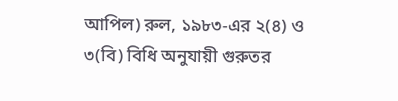আপিল) রুল, ১৯৮৩-এর ২(৪) ও ৩(বি) বিধি অনুযায়ী গুরুতর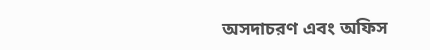অসদাচরণ এবং অফিস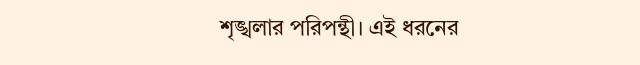শৃঙ্খলার পরিপন্থী। এই ধরনের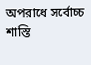অপরাধে সর্বোচ্চ শাস্তি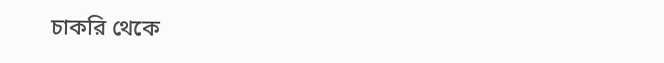চাকরি থেকে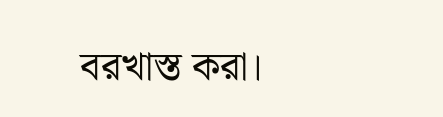বরখাস্ত করা।